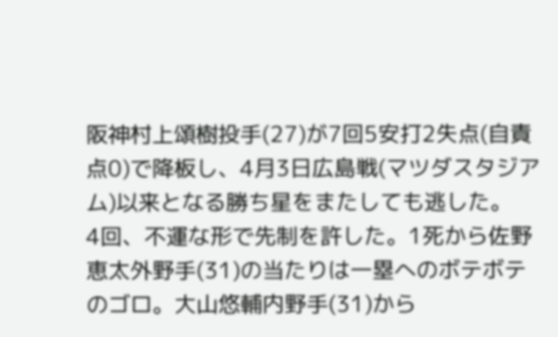阪神村上頌樹投手(27)が7回5安打2失点(自責点0)で降板し、4月3日広島戦(マツダスタジアム)以来となる勝ち星をまたしても逃した。
4回、不運な形で先制を許した。1死から佐野恵太外野手(31)の当たりは一塁へのボテボテのゴロ。大山悠輔内野手(31)から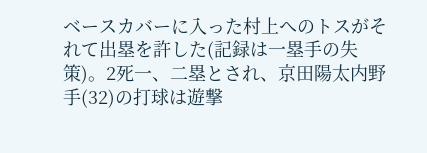ベースカバーに入った村上へのトスがそれて出塁を許した(記録は一塁手の失策)。2死一、二塁とされ、京田陽太内野手(32)の打球は遊撃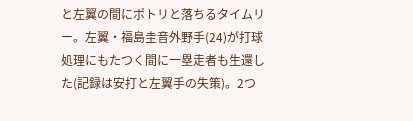と左翼の間にポトリと落ちるタイムリー。左翼・福島圭音外野手(24)が打球処理にもたつく間に一塁走者も生還した(記録は安打と左翼手の失策)。2つ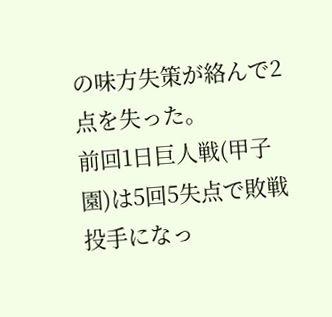の味方失策が絡んで2点を失った。
前回1日巨人戦(甲子園)は5回5失点で敗戦投手になっ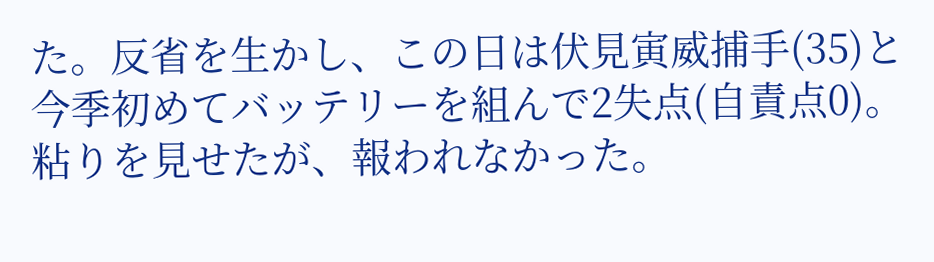た。反省を生かし、この日は伏見寅威捕手(35)と今季初めてバッテリーを組んで2失点(自責点0)。粘りを見せたが、報われなかった。